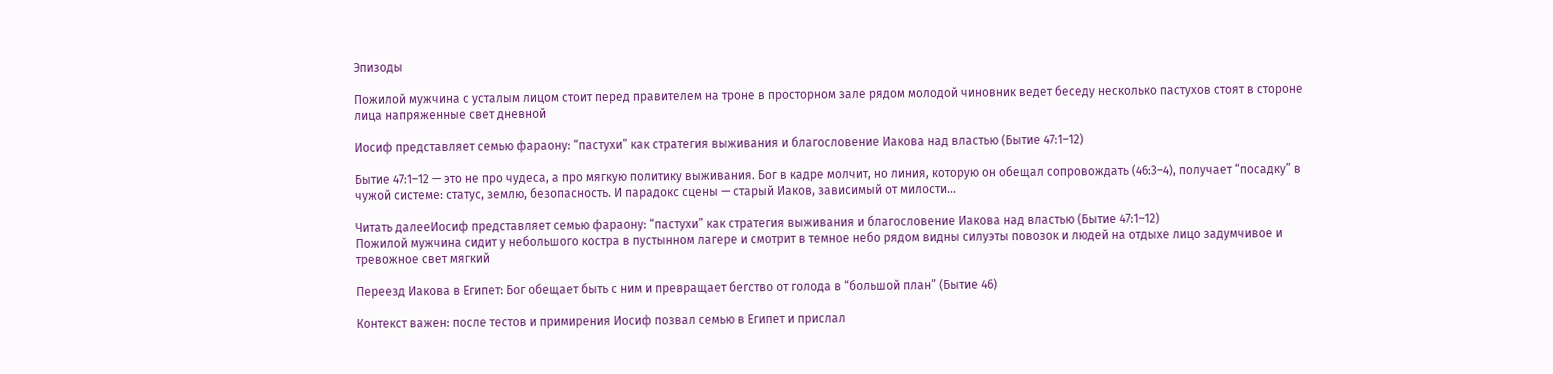Эпизоды

Пожилой мужчина с усталым лицом стоит перед правителем на троне в просторном зале рядом молодой чиновник ведет беседу несколько пастухов стоят в стороне лица напряженные свет дневной

Иосиф представляет семью фараону: “пастухи” как стратегия выживания и благословение Иакова над властью (Бытие 47:1–12)

Бытие 47:1–12 — это не про чудеса, а про мягкую политику выживания. Бог в кадре молчит, но линия, которую он обещал сопровождать (46:3–4), получает “посадку” в чужой системе: статус, землю, безопасность. И парадокс сцены — старый Иаков, зависимый от милости…

Читать далееИосиф представляет семью фараону: “пастухи” как стратегия выживания и благословение Иакова над властью (Бытие 47:1–12)
Пожилой мужчина сидит у небольшого костра в пустынном лагере и смотрит в темное небо рядом видны силуэты повозок и людей на отдыхе лицо задумчивое и тревожное свет мягкий

Переезд Иакова в Египет: Бог обещает быть с ним и превращает бегство от голода в “большой план” (Бытие 46)

Контекст важен: после тестов и примирения Иосиф позвал семью в Египет и прислал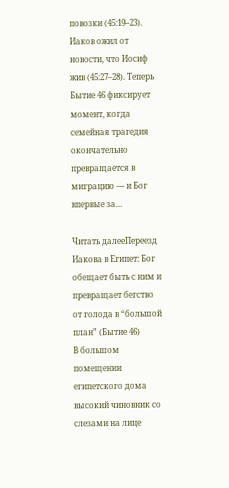повозки (45:19–23). Иаков ожил от новости, что Иосиф жив (45:27–28). Теперь Бытие 46 фиксирует момент, когда семейная трагедия окончательно превращается в миграцию — и Бог впервые за…

Читать далееПереезд Иакова в Египет: Бог обещает быть с ним и превращает бегство от голода в “большой план” (Бытие 46)
В большом помещении египетского дома высокий чиновник со слезами на лице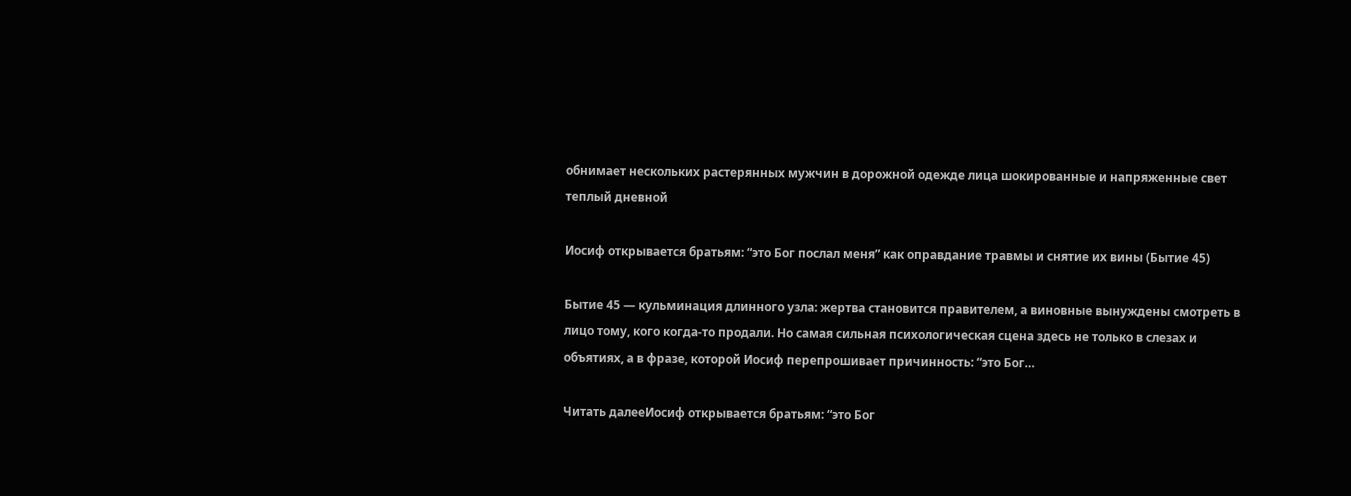обнимает нескольких растерянных мужчин в дорожной одежде лица шокированные и напряженные свет теплый дневной

Иосиф открывается братьям: “это Бог послал меня” как оправдание травмы и снятие их вины (Бытие 45)

Бытие 45 — кульминация длинного узла: жертва становится правителем, а виновные вынуждены смотреть в лицо тому, кого когда-то продали. Но самая сильная психологическая сцена здесь не только в слезах и объятиях, а в фразе, которой Иосиф перепрошивает причинность: “это Бог…

Читать далееИосиф открывается братьям: “это Бог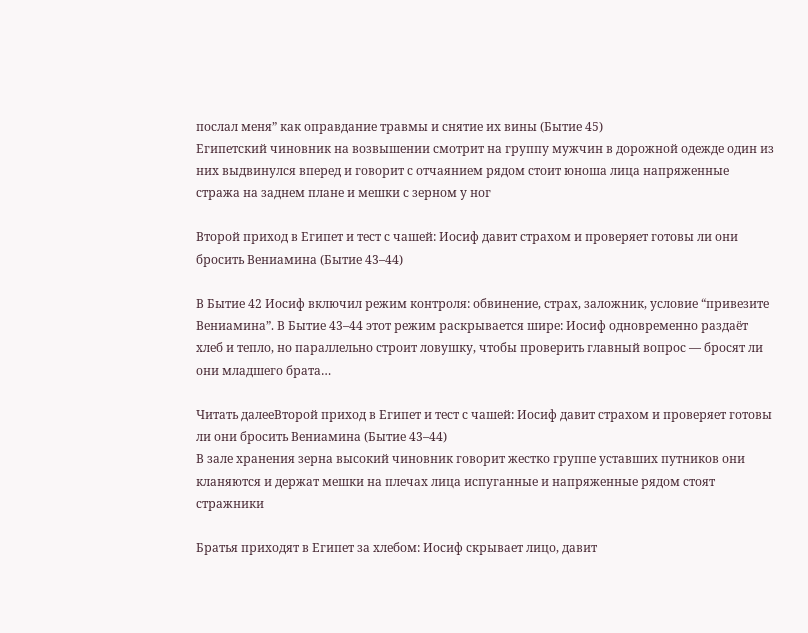послал меня” как оправдание травмы и снятие их вины (Бытие 45)
Египетский чиновник на возвышении смотрит на группу мужчин в дорожной одежде один из них выдвинулся вперед и говорит с отчаянием рядом стоит юноша лица напряженные стража на заднем плане и мешки с зерном у ног

Второй приход в Египет и тест с чашей: Иосиф давит страхом и проверяет готовы ли они бросить Вениамина (Бытие 43–44)

В Бытие 42 Иосиф включил режим контроля: обвинение, страх, заложник, условие “привезите Вениамина”. В Бытие 43–44 этот режим раскрывается шире: Иосиф одновременно раздаёт хлеб и тепло, но параллельно строит ловушку, чтобы проверить главный вопрос — бросят ли они младшего брата…

Читать далееВторой приход в Египет и тест с чашей: Иосиф давит страхом и проверяет готовы ли они бросить Вениамина (Бытие 43–44)
В зале хранения зерна высокий чиновник говорит жестко группе уставших путников они кланяются и держат мешки на плечах лица испуганные и напряженные рядом стоят стражники

Братья приходят в Египет за хлебом: Иосиф скрывает лицо, давит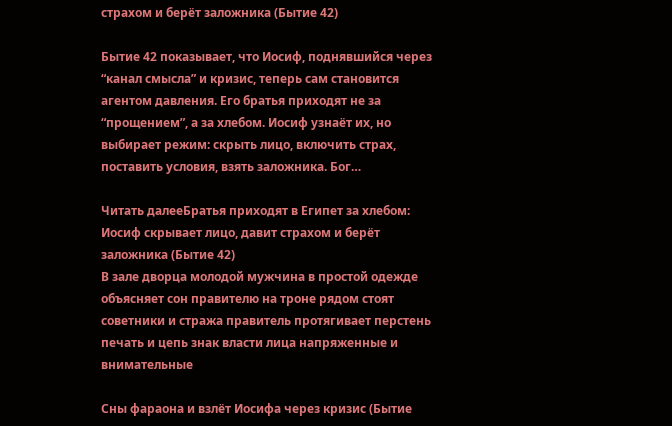страхом и берёт заложника (Бытие 42)

Бытие 42 показывает, что Иосиф, поднявшийся через “канал смысла” и кризис, теперь сам становится агентом давления. Его братья приходят не за “прощением”, а за хлебом. Иосиф узнаёт их, но выбирает режим: скрыть лицо, включить страх, поставить условия, взять заложника. Бог…

Читать далееБратья приходят в Египет за хлебом: Иосиф скрывает лицо, давит страхом и берёт заложника (Бытие 42)
В зале дворца молодой мужчина в простой одежде объясняет сон правителю на троне рядом стоят советники и стража правитель протягивает перстень печать и цепь знак власти лица напряженные и внимательные

Сны фараона и взлёт Иосифа через кризис (Бытие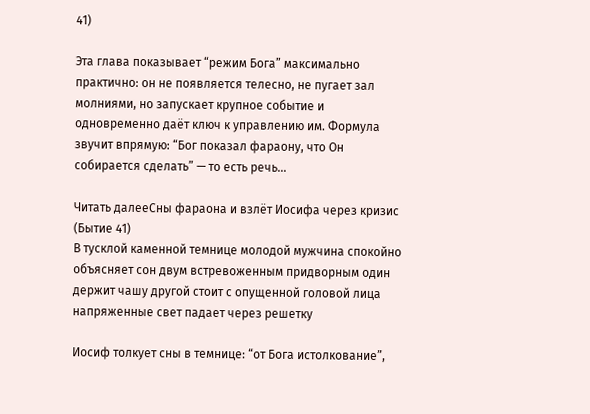41)

Эта глава показывает “режим Бога” максимально практично: он не появляется телесно, не пугает зал молниями, но запускает крупное событие и одновременно даёт ключ к управлению им. Формула звучит впрямую: “Бог показал фараону, что Он собирается сделать” — то есть речь…

Читать далееСны фараона и взлёт Иосифа через кризис (Бытие 41)
В тусклой каменной темнице молодой мужчина спокойно объясняет сон двум встревоженным придворным один держит чашу другой стоит с опущенной головой лица напряженные свет падает через решетку

Иосиф толкует сны в темнице: “от Бога истолкование”,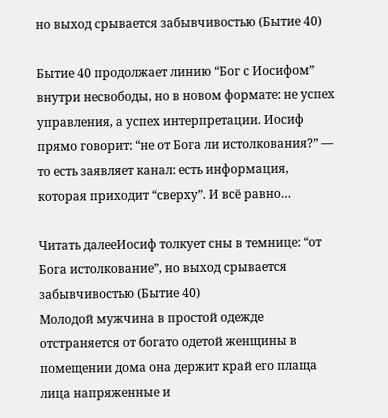но выход срывается забывчивостью (Бытие 40)

Бытие 40 продолжает линию “Бог с Иосифом” внутри несвободы, но в новом формате: не успех управления, а успех интерпретации. Иосиф прямо говорит: “не от Бога ли истолкования?” — то есть заявляет канал: есть информация, которая приходит “сверху”. И всё равно…

Читать далееИосиф толкует сны в темнице: “от Бога истолкование”, но выход срывается забывчивостью (Бытие 40)
Молодой мужчина в простой одежде отстраняется от богато одетой женщины в помещении дома она держит край его плаща лица напряженные и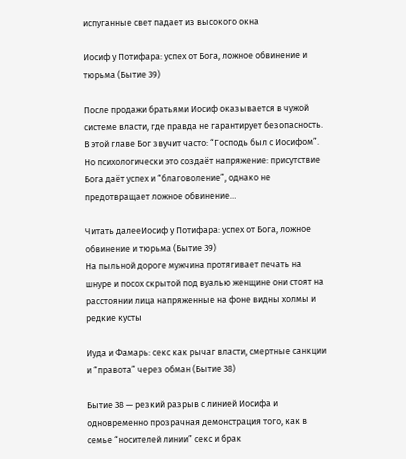испуганные свет падает из высокого окна

Иосиф у Потифара: успех от Бога, ложное обвинение и тюрьма (Бытие 39)

После продажи братьями Иосиф оказывается в чужой системе власти, где правда не гарантирует безопасность. В этой главе Бог звучит часто: “Господь был с Иосифом”. Но психологически это создаёт напряжение: присутствие Бога даёт успех и “благоволение”, однако не предотвращает ложное обвинение…

Читать далееИосиф у Потифара: успех от Бога, ложное обвинение и тюрьма (Бытие 39)
На пыльной дороге мужчина протягивает печать на шнуре и посох скрытой под вуалью женщине они стоят на расстоянии лица напряженные на фоне видны холмы и редкие кусты

Иуда и Фамарь: секс как рычаг власти, смертные санкции и “правота” через обман (Бытие 38)

Бытие 38 — резкий разрыв с линией Иосифа и одновременно прозрачная демонстрация того, как в семье “носителей линии” секс и брак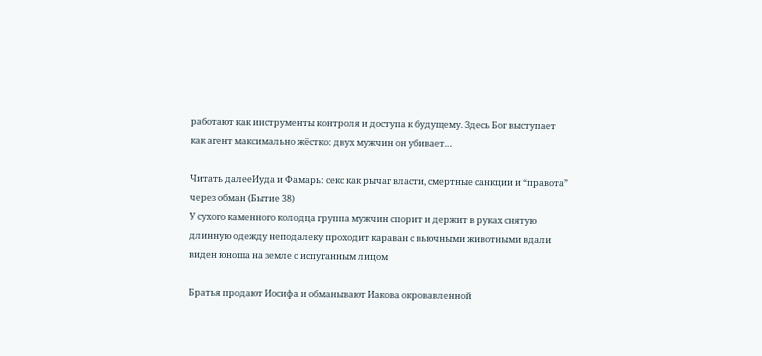работают как инструменты контроля и доступа к будущему. Здесь Бог выступает как агент максимально жёстко: двух мужчин он убивает…

Читать далееИуда и Фамарь: секс как рычаг власти, смертные санкции и “правота” через обман (Бытие 38)
У сухого каменного колодца группа мужчин спорит и держит в руках снятую длинную одежду неподалеку проходит караван с вьючными животными вдали виден юноша на земле с испуганным лицом

Братья продают Иосифа и обманывают Иакова окровавленной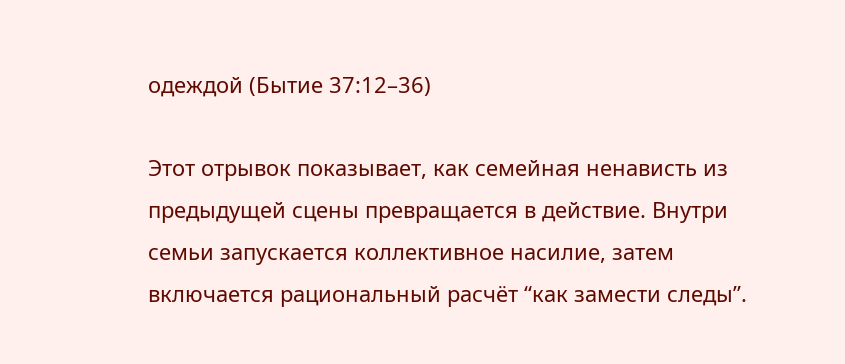одеждой (Бытие 37:12–36)

Этот отрывок показывает, как семейная ненависть из предыдущей сцены превращается в действие. Внутри семьи запускается коллективное насилие, затем включается рациональный расчёт “как замести следы”.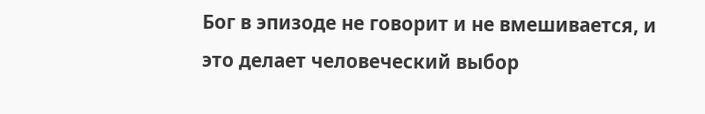Бог в эпизоде не говорит и не вмешивается, и это делает человеческий выбор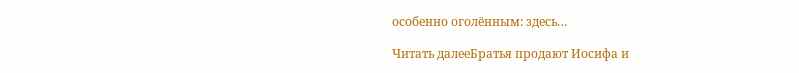особенно оголённым: здесь…

Читать далееБратья продают Иосифа и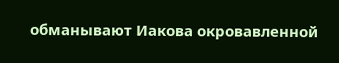обманывают Иакова окровавленной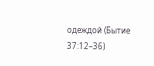одеждой (Бытие 37:12–36)